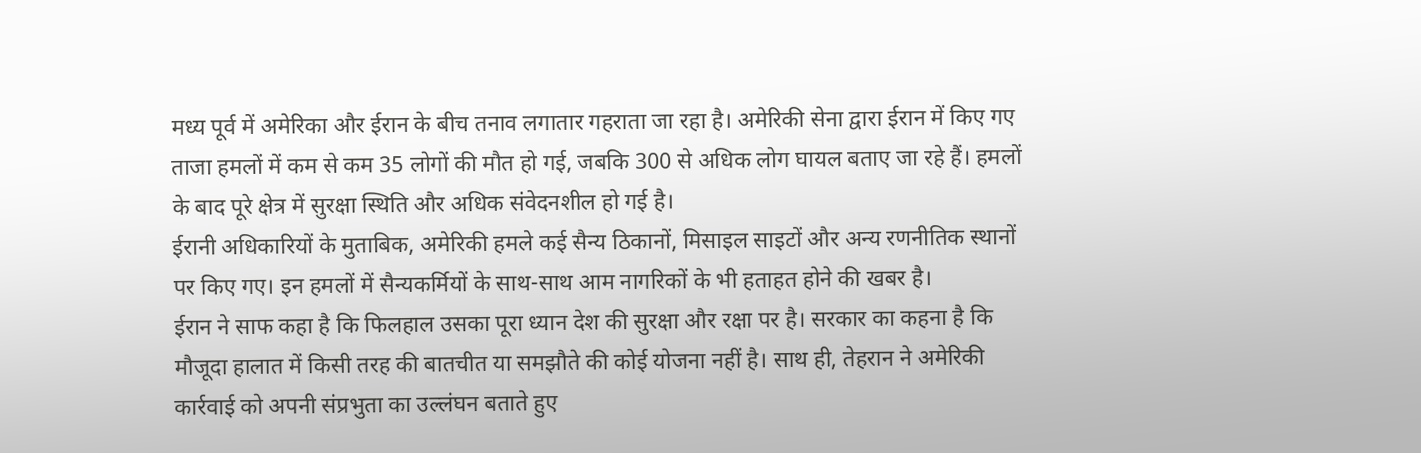मध्य पूर्व में अमेरिका और ईरान के बीच तनाव लगातार गहराता जा रहा है। अमेरिकी सेना द्वारा ईरान में किए गए ताजा हमलों में कम से कम 35 लोगों की मौत हो गई, जबकि 300 से अधिक लोग घायल बताए जा रहे हैं। हमलों के बाद पूरे क्षेत्र में सुरक्षा स्थिति और अधिक संवेदनशील हो गई है।
ईरानी अधिकारियों के मुताबिक, अमेरिकी हमले कई सैन्य ठिकानों, मिसाइल साइटों और अन्य रणनीतिक स्थानों पर किए गए। इन हमलों में सैन्यकर्मियों के साथ-साथ आम नागरिकों के भी हताहत होने की खबर है।
ईरान ने साफ कहा है कि फिलहाल उसका पूरा ध्यान देश की सुरक्षा और रक्षा पर है। सरकार का कहना है कि मौजूदा हालात में किसी तरह की बातचीत या समझौते की कोई योजना नहीं है। साथ ही, तेहरान ने अमेरिकी कार्रवाई को अपनी संप्रभुता का उल्लंघन बताते हुए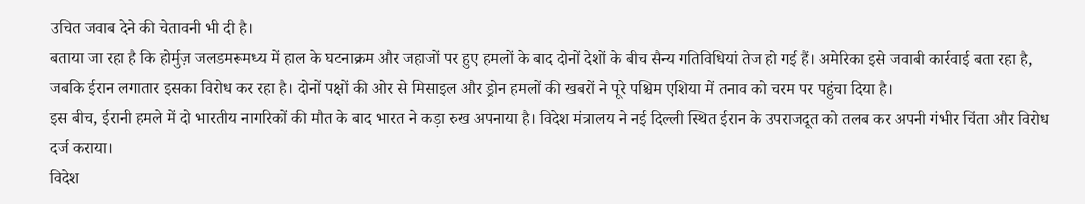उचित जवाब देने की चेतावनी भी दी है।
बताया जा रहा है कि होर्मुज़ जलडमरूमध्य में हाल के घटनाक्रम और जहाजों पर हुए हमलों के बाद दोनों देशों के बीच सैन्य गतिविधियां तेज हो गई हैं। अमेरिका इसे जवाबी कार्रवाई बता रहा है, जबकि ईरान लगातार इसका विरोध कर रहा है। दोनों पक्षों की ओर से मिसाइल और ड्रोन हमलों की खबरों ने पूरे पश्चिम एशिया में तनाव को चरम पर पहुंचा दिया है।
इस बीच, ईरानी हमले में दो भारतीय नागरिकों की मौत के बाद भारत ने कड़ा रुख अपनाया है। विदेश मंत्रालय ने नई दिल्ली स्थित ईरान के उपराजदूत को तलब कर अपनी गंभीर चिंता और विरोध दर्ज कराया।
विदेश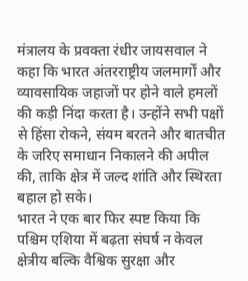मंत्रालय के प्रवक्ता रंधीर जायसवाल ने कहा कि भारत अंतरराष्ट्रीय जलमार्गों और व्यावसायिक जहाजों पर होने वाले हमलों की कड़ी निंदा करता है। उन्होंने सभी पक्षों से हिंसा रोकने, संयम बरतने और बातचीत के जरिए समाधान निकालने की अपील की, ताकि क्षेत्र में जल्द शांति और स्थिरता बहाल हो सके।
भारत ने एक बार फिर स्पष्ट किया कि पश्चिम एशिया में बढ़ता संघर्ष न केवल क्षेत्रीय बल्कि वैश्विक सुरक्षा और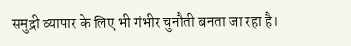समुद्री व्यापार के लिए भी गंभीर चुनौती बनता जा रहा है।